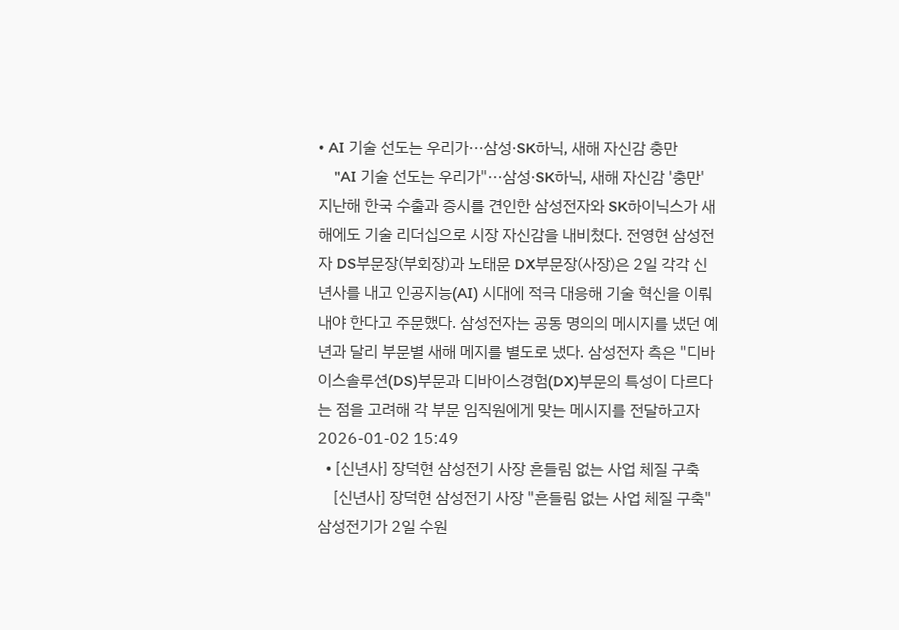• AI 기술 선도는 우리가···삼성·SK하닉, 새해 자신감 충만
    "AI 기술 선도는 우리가"···삼성·SK하닉, 새해 자신감 '충만' 지난해 한국 수출과 증시를 견인한 삼성전자와 SK하이닉스가 새해에도 기술 리더십으로 시장 자신감을 내비쳤다. 전영현 삼성전자 DS부문장(부회장)과 노태문 DX부문장(사장)은 2일 각각 신년사를 내고 인공지능(AI) 시대에 적극 대응해 기술 혁신을 이뤄내야 한다고 주문했다. 삼성전자는 공동 명의의 메시지를 냈던 예년과 달리 부문별 새해 메지를 별도로 냈다. 삼성전자 측은 "디바이스솔루션(DS)부문과 디바이스경험(DX)부문의 특성이 다르다는 점을 고려해 각 부문 임직원에게 맞는 메시지를 전달하고자 2026-01-02 15:49
  • [신년사] 장덕현 삼성전기 사장 흔들림 없는 사업 체질 구축
    [신년사] 장덕현 삼성전기 사장 "흔들림 없는 사업 체질 구축" 삼성전기가 2일 수원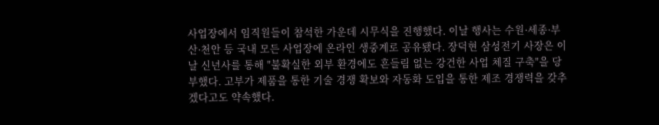사업장에서 임직원들이 참석한 가운데 시무식을 진행했다. 이날 행사는 수원·세종·부산·천안 등 국내 모든 사업장에 온라인 생중계로 공유됐다. 장덕현 삼성전기 사장은 이날 신년사를 통해 "불확실한 외부 환경에도 흔들림 없는 강건한 사업 체질 구축"을 당부했다. 고부가 제품을 통한 기술 경쟁 확보와 자동화 도입을 통한 제조 경쟁력을 갖추겠다고도 약속했다.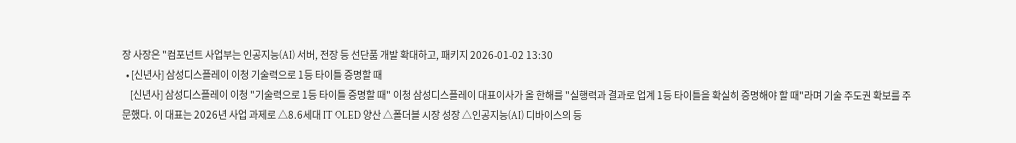장 사장은 "컴포넌트 사업부는 인공지능(AI) 서버, 전장 등 선단품 개발 확대하고, 패키지 2026-01-02 13:30
  • [신년사] 삼성디스플레이 이청 기술력으로 1등 타이틀 증명할 때
    [신년사] 삼성디스플레이 이청 "기술력으로 1등 타이틀 증명할 때" 이청 삼성디스플레이 대표이사가 올 한해를 "실행력과 결과로 업계 1등 타이틀을 확실히 증명해야 할 때"라며 기술 주도권 확보를 주문했다. 이 대표는 2026년 사업 과제로 △8.6세대 IT OLED 양산 △폴더블 시장 성장 △인공지능(AI) 디바이스의 등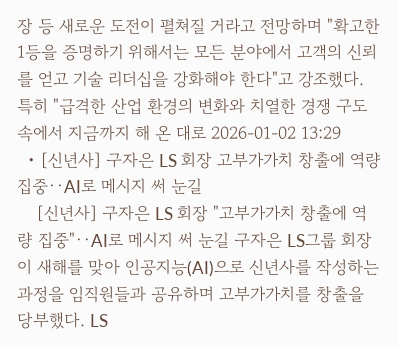장 등 새로운 도전이 펼쳐질 거라고 전망하며 "확고한 1등을 증명하기 위해서는 모든 분야에서 고객의 신뢰를 얻고 기술 리더십을 강화해야 한다"고 강조했다. 특히 "급격한 산업 환경의 변화와 치열한 경쟁 구도 속에서 지금까지 해 온 대로 2026-01-02 13:29
  • [신년사] 구자은 LS 회장 고부가가치 창출에 역량 집중··AI로 메시지 써 눈길
    [신년사] 구자은 LS 회장 "고부가가치 창출에 역량 집중"··AI로 메시지 써 눈길 구자은 LS그룹 회장이 새해를 맞아 인공지능(AI)으로 신년사를 작성하는 과정을 임직원들과 공유하며 고부가가치를 창출을 당부했다. LS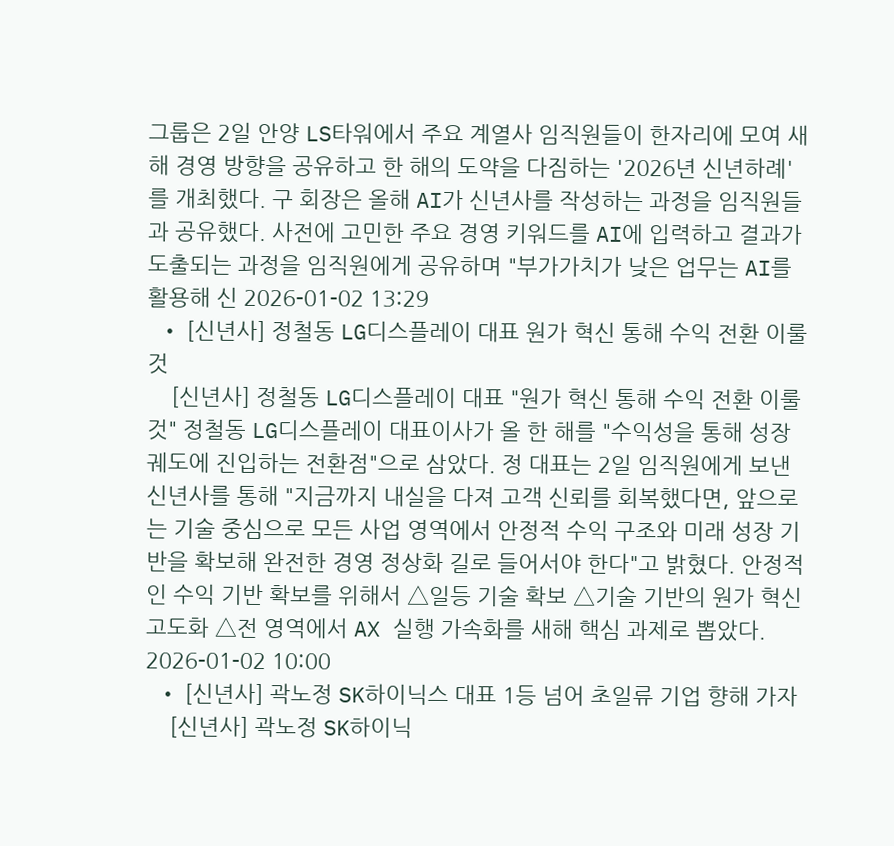그룹은 2일 안양 LS타워에서 주요 계열사 임직원들이 한자리에 모여 새해 경영 방향을 공유하고 한 해의 도약을 다짐하는 '2026년 신년하례'를 개최했다. 구 회장은 올해 AI가 신년사를 작성하는 과정을 임직원들과 공유했다. 사전에 고민한 주요 경영 키워드를 AI에 입력하고 결과가 도출되는 과정을 임직원에게 공유하며 "부가가치가 낮은 업무는 AI를 활용해 신 2026-01-02 13:29
  • [신년사] 정철동 LG디스플레이 대표 원가 혁신 통해 수익 전환 이룰 것
    [신년사] 정철동 LG디스플레이 대표 "원가 혁신 통해 수익 전환 이룰 것" 정철동 LG디스플레이 대표이사가 올 한 해를 "수익성을 통해 성장궤도에 진입하는 전환점"으로 삼았다. 정 대표는 2일 임직원에게 보낸 신년사를 통해 "지금까지 내실을 다져 고객 신뢰를 회복했다면, 앞으로는 기술 중심으로 모든 사업 영역에서 안정적 수익 구조와 미래 성장 기반을 확보해 완전한 경영 정상화 길로 들어서야 한다"고 밝혔다. 안정적인 수익 기반 확보를 위해서 △일등 기술 확보 △기술 기반의 원가 혁신 고도화 △전 영역에서 AX 실행 가속화를 새해 핵심 과제로 뽑았다. 2026-01-02 10:00
  • [신년사] 곽노정 SK하이닉스 대표 1등 넘어 초일류 기업 향해 가자
    [신년사] 곽노정 SK하이닉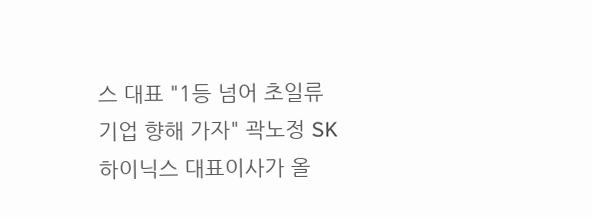스 대표 "1등 넘어 초일류 기업 향해 가자" 곽노정 SK하이닉스 대표이사가 올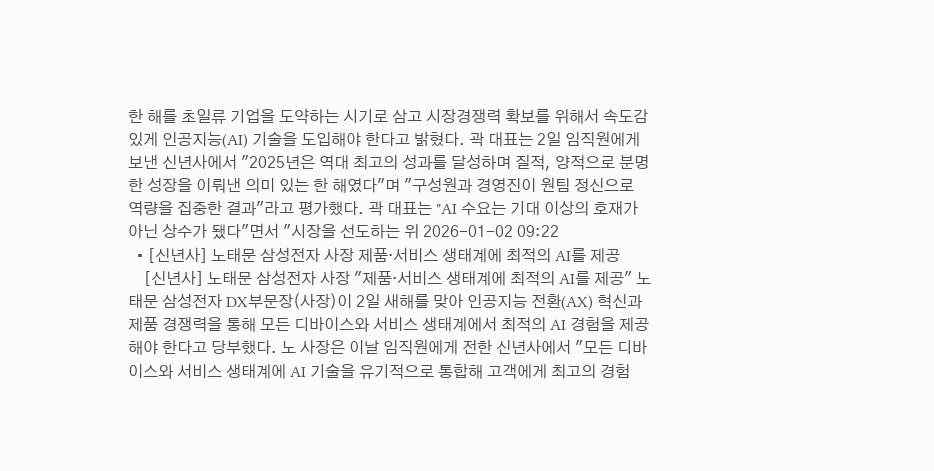한 해를 초일류 기업을 도약하는 시기로 삼고 시장경쟁력 확보를 위해서 속도감 있게 인공지능(AI) 기술을 도입해야 한다고 밝혔다. 곽 대표는 2일 임직원에게 보낸 신년사에서 "2025년은 역대 최고의 성과를 달성하며 질적, 양적으로 분명한 성장을 이뤄낸 의미 있는 한 해였다"며 "구성원과 경영진이 원팀 정신으로 역량을 집중한 결과"라고 평가했다. 곽 대표는 "AI 수요는 기대 이상의 호재가 아닌 상수가 됐다"면서 "시장을 선도하는 위 2026-01-02 09:22
  • [신년사] 노태문 삼성전자 사장 제품·서비스 생태계에 최적의 AI를 제공
    [신년사] 노태문 삼성전자 사장 "제품·서비스 생태계에 최적의 AI를 제공" 노태문 삼성전자 DX부문장(사장)이 2일 새해를 맞아 인공지능 전환(AX) 혁신과 제품 경쟁력을 통해 모든 디바이스와 서비스 생태계에서 최적의 AI 경험을 제공해야 한다고 당부했다. 노 사장은 이날 임직원에게 전한 신년사에서 "모든 디바이스와 서비스 생태계에 AI 기술을 유기적으로 통합해 고객에게 최고의 경험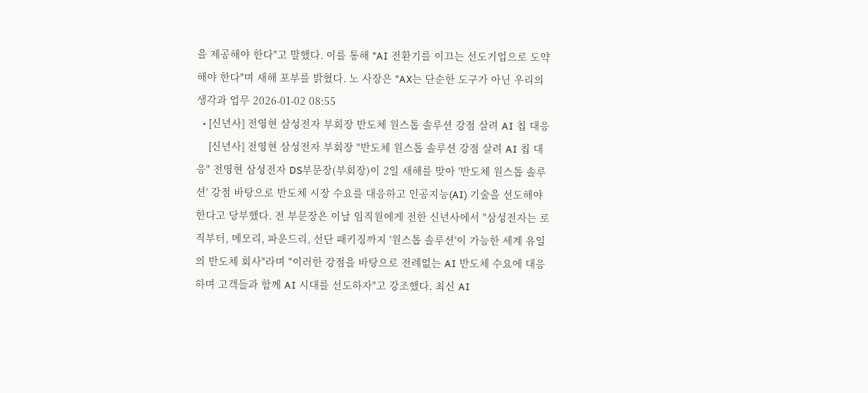을 제공해야 한다"고 말했다. 이를 통해 "AI 전환기를 이끄는 선도기업으로 도약해야 한다"며 새해 포부를 밝혔다. 노 사장은 "AX는 단순한 도구가 아닌 우리의 생각과 업무 2026-01-02 08:55
  • [신년사] 전영현 삼성전자 부회장 반도체 원스톱 솔루션 강점 살려 AI 칩 대응
    [신년사] 전영현 삼성전자 부회장 "반도체 원스톱 솔루션 강점 살려 AI 칩 대응" 전영현 삼성전자 DS부문장(부회장)이 2일 새해를 맞아 '반도체 원스톱 솔루션' 강점 바탕으로 반도체 시장 수요를 대응하고 인공지능(AI) 기술을 선도해야 한다고 당부했다. 전 부문장은 이날 임직원에게 전한 신년사에서 "삼성전자는 로직부터, 메모리, 파운드리, 선단 패키징까지 '원스톱 솔루션'이 가능한 세계 유일의 반도체 회사"라며 "이러한 강점을 바탕으로 전례없는 AI 반도체 수요에 대응하며 고객들과 함께 AI 시대를 선도하자"고 강조했다. 최신 AI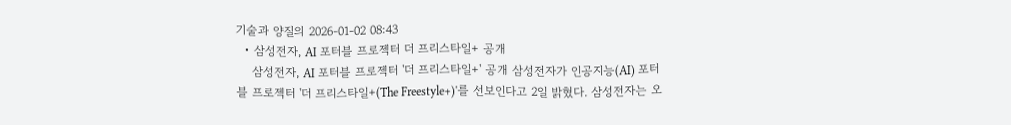기술과 양질의 2026-01-02 08:43
  • 삼성전자, AI 포터블 프로젝터 더 프리스타일+ 공개
    삼성전자, AI 포터블 프로젝터 '더 프리스타일+' 공개 삼성전자가 인공지능(AI) 포터블 프로젝터 '더 프리스타일+(The Freestyle+)'를 선보인다고 2일 밝혔다. 삼성전자는 오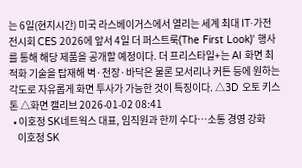는 6일(현지시간) 미국 라스베이거스에서 열리는 세계 최대 IT·가전 전시회 CES 2026에 앞서 4일 더 퍼스트룩(The First Look)' 행사를 통해 해당 제품을 공개할 예정이다. 더 프리스타일+는 AI 화면 최적화 기술을 탑재해 벽·천장·바닥은 물론 모서리나 커튼 등에 원하는 각도로 자유롭게 화면 투사가 가능한 것이 특징이다. △3D 오토 키스톤 △화면 캘리브 2026-01-02 08:41
  • 이호정 SK네트웍스 대표, 임직원과 한끼 수다…소통 경영 강화
    이호정 SK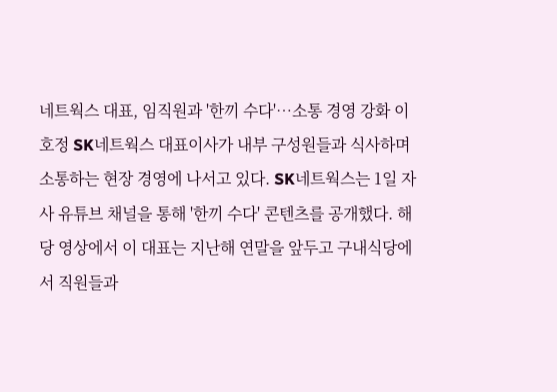네트웍스 대표, 임직원과 '한끼 수다'…소통 경영 강화 이호정 SK네트웍스 대표이사가 내부 구성원들과 식사하며 소통하는 현장 경영에 나서고 있다. SK네트웍스는 1일 자사 유튜브 채널을 통해 '한끼 수다' 콘텐츠를 공개했다. 해당 영상에서 이 대표는 지난해 연말을 앞두고 구내식당에서 직원들과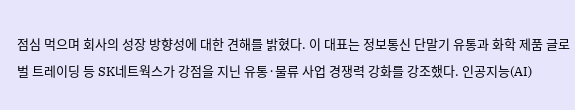점심 먹으며 회사의 성장 방향성에 대한 견해를 밝혔다. 이 대표는 정보통신 단말기 유통과 화학 제품 글로벌 트레이딩 등 SK네트웍스가 강점을 지닌 유통·물류 사업 경쟁력 강화를 강조했다. 인공지능(AI)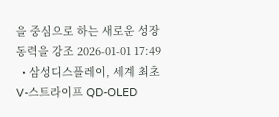을 중심으로 하는 새로운 성장 동력을 강조 2026-01-01 17:49
  • 삼성디스플레이, 세계 최초 V-스트라이프 QD-OLED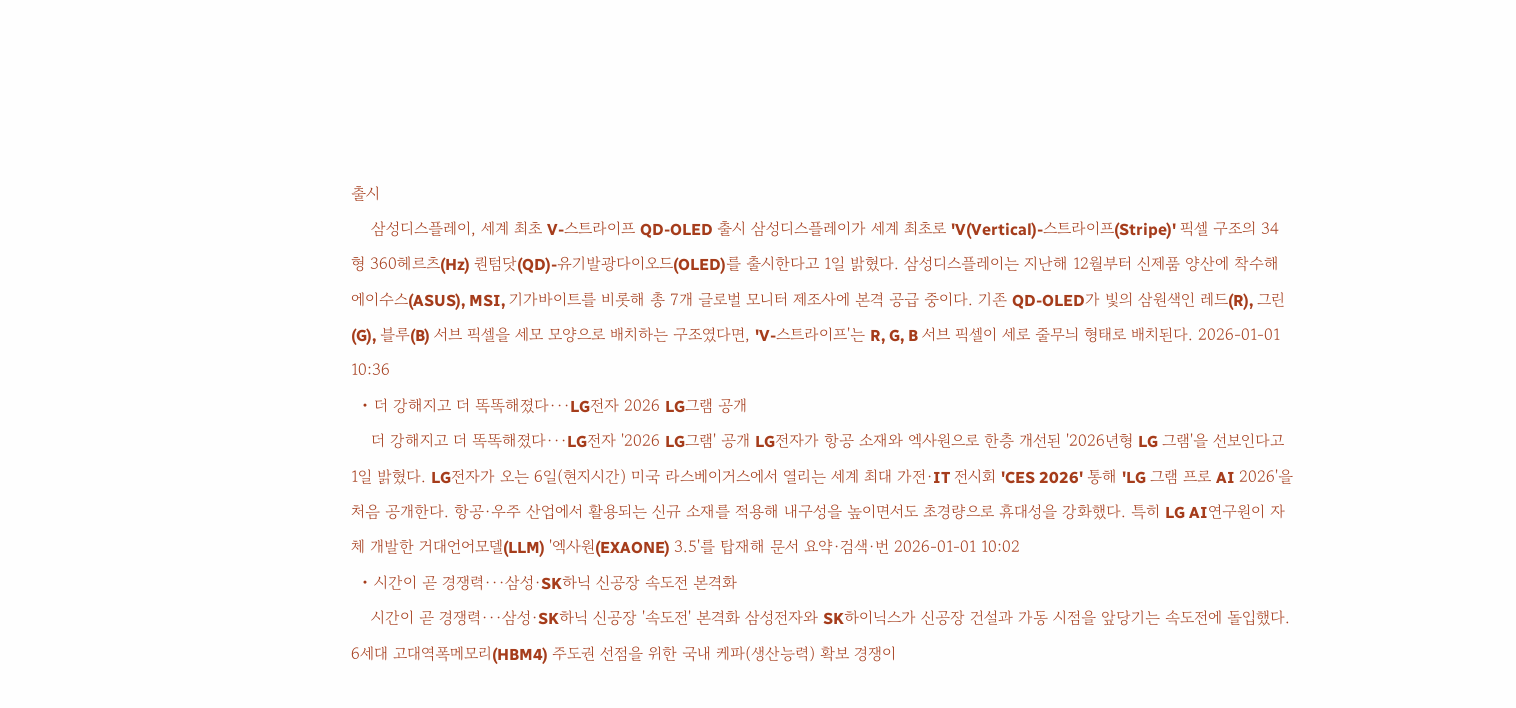출시
    삼성디스플레이, 세계 최초 V-스트라이프 QD-OLED 출시 삼성디스플레이가 세계 최초로 'V(Vertical)-스트라이프(Stripe)' 픽셀 구조의 34형 360헤르츠(Hz) 퀀텀닷(QD)-유기발광다이오드(OLED)를 출시한다고 1일 밝혔다. 삼성디스플레이는 지난해 12월부터 신제품 양산에 착수해 에이수스(ASUS), MSI, 기가바이트를 비롯해 총 7개 글로벌 모니터 제조사에 본격 공급 중이다. 기존 QD-OLED가 빛의 삼원색인 레드(R), 그린(G), 블루(B) 서브 픽셀을 세모 모양으로 배치하는 구조였다면, 'V-스트라이프'는 R, G, B 서브 픽셀이 세로 줄무늬 형태로 배치된다. 2026-01-01 10:36
  • 더 강해지고 더 똑똑해졌다···LG전자 2026 LG그램 공개
    더 강해지고 더 똑똑해졌다···LG전자 '2026 LG그램' 공개 LG전자가 항공 소재와 엑사원으로 한층 개선된 '2026년형 LG 그램'을 선보인다고 1일 밝혔다. LG전자가 오는 6일(현지시간) 미국 라스베이거스에서 열리는 세계 최대 가전·IT 전시회 'CES 2026' 통해 'LG 그램 프로 AI 2026'을 처음 공개한다. 항공·우주 산업에서 활용되는 신규 소재를 적용해 내구성을 높이면서도 초경량으로 휴대성을 강화했다. 특히 LG AI연구원이 자체 개발한 거대언어모델(LLM) '엑사원(EXAONE) 3.5'를 탑재해 문서 요약·검색·번 2026-01-01 10:02
  • 시간이 곧 경쟁력···삼성·SK하닉 신공장 속도전 본격화
    시간이 곧 경쟁력···삼성·SK하닉 신공장 '속도전' 본격화 삼성전자와 SK하이닉스가 신공장 건설과 가동 시점을 앞당기는 속도전에 돌입했다. 6세대 고대역폭메모리(HBM4) 주도권 선점을 위한 국내 케파(생산능력) 확보 경쟁이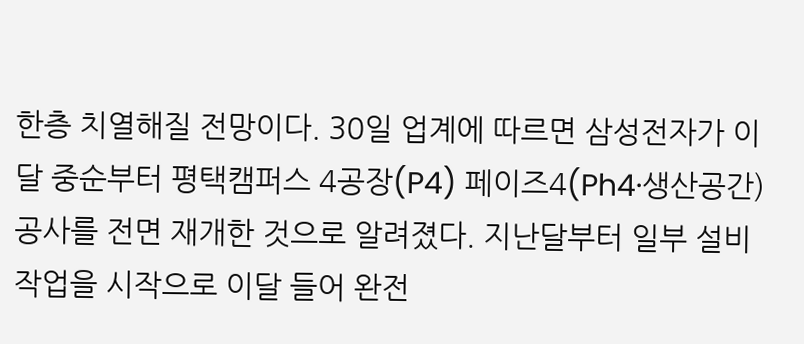한층 치열해질 전망이다. 30일 업계에 따르면 삼성전자가 이달 중순부터 평택캠퍼스 4공장(P4) 페이즈4(Ph4·생산공간) 공사를 전면 재개한 것으로 알려졌다. 지난달부터 일부 설비 작업을 시작으로 이달 들어 완전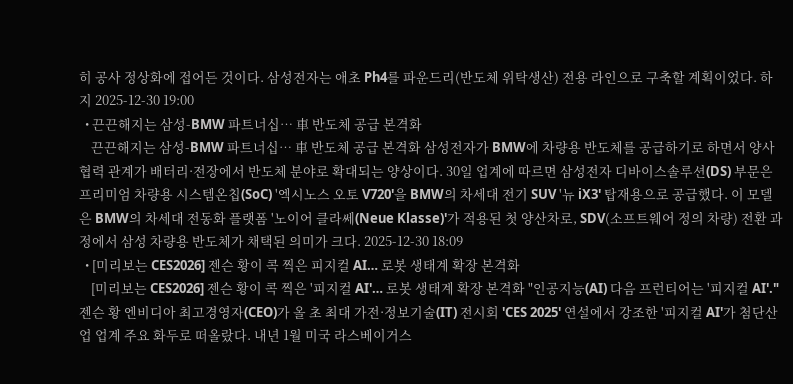히 공사 정상화에 접어든 것이다. 삼성전자는 애초 Ph4를 파운드리(반도체 위탁생산) 전용 라인으로 구축할 계획이었다. 하지 2025-12-30 19:00
  • 끈끈해지는 삼성-BMW 파트너십… 車 반도체 공급 본격화
    끈끈해지는 삼성-BMW 파트너십… 車 반도체 공급 본격화 삼성전자가 BMW에 차량용 반도체를 공급하기로 하면서 양사 협력 관계가 배터리·전장에서 반도체 분야로 확대되는 양상이다. 30일 업계에 따르면 삼성전자 디바이스솔루션(DS) 부문은 프리미엄 차량용 시스템온칩(SoC) '엑시노스 오토 V720'을 BMW의 차세대 전기 SUV '뉴 iX3' 탑재용으로 공급했다. 이 모델은 BMW의 차세대 전동화 플랫폼 '노이어 클라쎄(Neue Klasse)'가 적용된 첫 양산차로, SDV(소프트웨어 정의 차량) 전환 과정에서 삼성 차량용 반도체가 채택된 의미가 크다. 2025-12-30 18:09
  • [미리보는 CES2026] 젠슨 황이 콕 찍은 피지컬 AI… 로봇 생태계 확장 본격화
    [미리보는 CES2026] 젠슨 황이 콕 찍은 '피지컬 AI'… 로봇 생태계 확장 본격화 "인공지능(AI) 다음 프런티어는 '피지컬 AI'." 젠슨 황 엔비디아 최고경영자(CEO)가 올 초 최대 가전·정보기술(IT) 전시회 'CES 2025' 연설에서 강조한 '피지컬 AI'가 첨단산업 업계 주요 화두로 떠올랐다. 내년 1월 미국 라스베이거스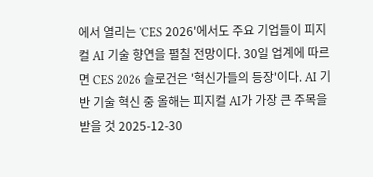에서 열리는 'CES 2026'에서도 주요 기업들이 피지컬 AI 기술 향연을 펼칠 전망이다. 30일 업계에 따르면 CES 2026 슬로건은 '혁신가들의 등장'이다. AI 기반 기술 혁신 중 올해는 피지컬 AI가 가장 큰 주목을 받을 것 2025-12-30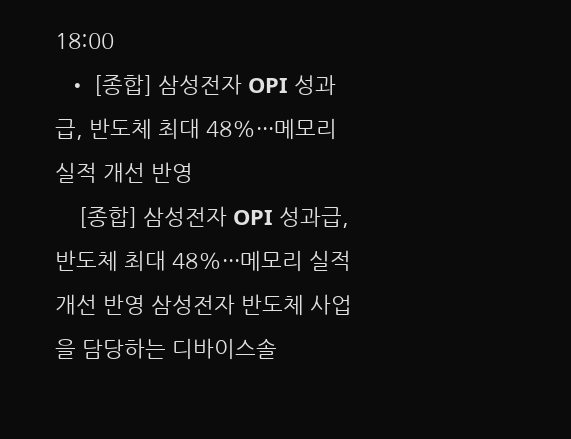18:00
  • [종합] 삼성전자 OPI 성과급, 반도체 최대 48%···메모리 실적 개선 반영
    [종합] 삼성전자 OPI 성과급, 반도체 최대 48%···메모리 실적 개선 반영 삼성전자 반도체 사업을 담당하는 디바이스솔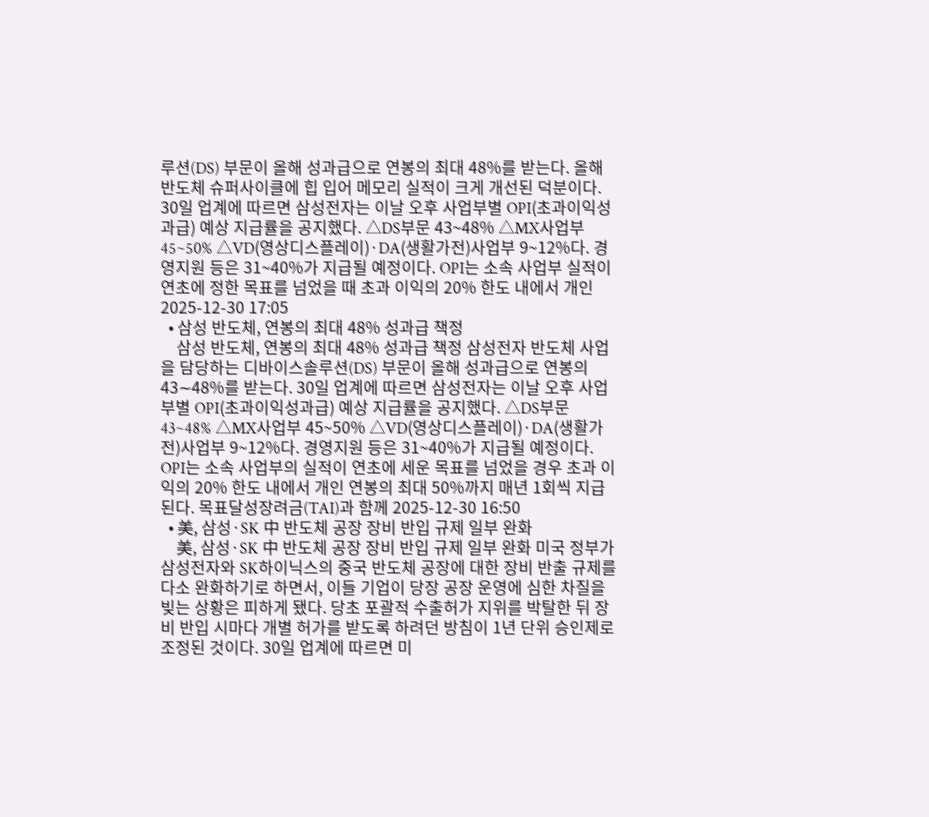루션(DS) 부문이 올해 성과급으로 연봉의 최대 48%를 받는다. 올해 반도체 슈퍼사이클에 힙 입어 메모리 실적이 크게 개선된 덕분이다. 30일 업계에 따르면 삼성전자는 이날 오후 사업부별 OPI(초과이익성과급) 예상 지급률을 공지했다. △DS부문 43~48% △MX사업부 45~50% △VD(영상디스플레이)·DA(생활가전)사업부 9~12%다. 경영지원 등은 31~40%가 지급될 예정이다. OPI는 소속 사업부 실적이 연초에 정한 목표를 넘었을 때 초과 이익의 20% 한도 내에서 개인 2025-12-30 17:05
  • 삼성 반도체, 연봉의 최대 48% 성과급 책정
    삼성 반도체, 연봉의 최대 48% 성과급 책정 삼성전자 반도체 사업을 담당하는 디바이스솔루션(DS) 부문이 올해 성과급으로 연봉의 43∼48%를 받는다. 30일 업계에 따르면 삼성전자는 이날 오후 사업부별 OPI(초과이익성과급) 예상 지급률을 공지했다. △DS부문 43~48% △MX사업부 45~50% △VD(영상디스플레이)·DA(생활가전)사업부 9~12%다. 경영지원 등은 31~40%가 지급될 예정이다. OPI는 소속 사업부의 실적이 연초에 세운 목표를 넘었을 경우 초과 이익의 20% 한도 내에서 개인 연봉의 최대 50%까지 매년 1회씩 지급된다. 목표달성장려금(TAI)과 함께 2025-12-30 16:50
  • 美, 삼성·SK 中 반도체 공장 장비 반입 규제 일부 완화
    美, 삼성·SK 中 반도체 공장 장비 반입 규제 일부 완화 미국 정부가 삼성전자와 SK하이닉스의 중국 반도체 공장에 대한 장비 반출 규제를 다소 완화하기로 하면서, 이들 기업이 당장 공장 운영에 심한 차질을 빚는 상황은 피하게 됐다. 당초 포괄적 수출허가 지위를 박탈한 뒤 장비 반입 시마다 개별 허가를 받도록 하려던 방침이 1년 단위 승인제로 조정된 것이다. 30일 업계에 따르면 미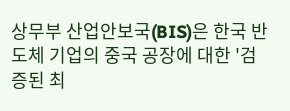상무부 산업안보국(BIS)은 한국 반도체 기업의 중국 공장에 대한 '검증된 최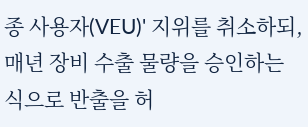종 사용자(VEU)' 지위를 취소하되, 매년 장비 수출 물량을 승인하는 식으로 반출을 허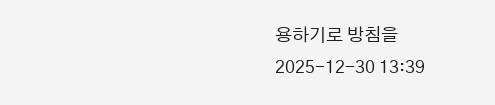용하기로 방침을 2025-12-30 13:39